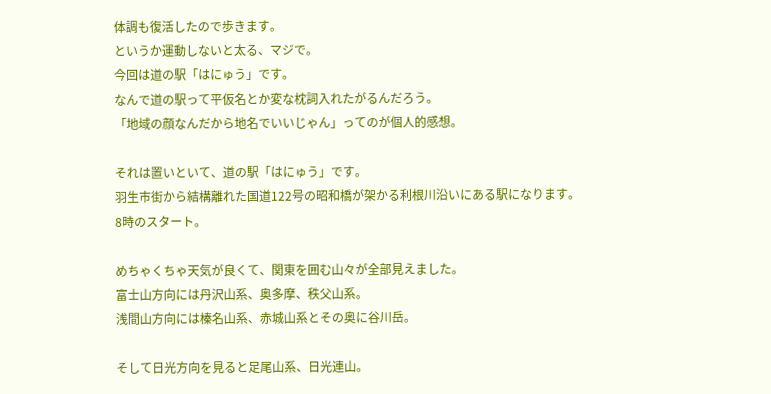体調も復活したので歩きます。
というか運動しないと太る、マジで。
今回は道の駅「はにゅう」です。
なんで道の駅って平仮名とか変な枕詞入れたがるんだろう。
「地域の顔なんだから地名でいいじゃん」ってのが個人的感想。

それは置いといて、道の駅「はにゅう」です。
羽生市街から結構離れた国道122号の昭和橋が架かる利根川沿いにある駅になります。
8時のスタート。

めちゃくちゃ天気が良くて、関東を囲む山々が全部見えました。
富士山方向には丹沢山系、奥多摩、秩父山系。
浅間山方向には榛名山系、赤城山系とその奥に谷川岳。

そして日光方向を見ると足尾山系、日光連山。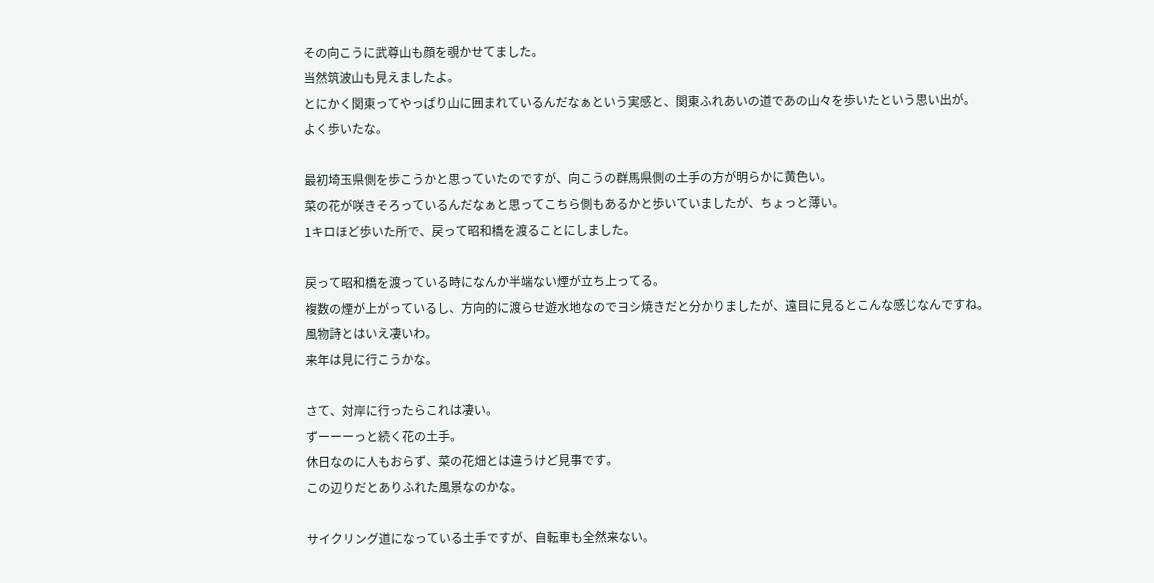その向こうに武尊山も顔を覗かせてました。
当然筑波山も見えましたよ。
とにかく関東ってやっぱり山に囲まれているんだなぁという実感と、関東ふれあいの道であの山々を歩いたという思い出が。
よく歩いたな。

最初埼玉県側を歩こうかと思っていたのですが、向こうの群馬県側の土手の方が明らかに黄色い。
菜の花が咲きそろっているんだなぁと思ってこちら側もあるかと歩いていましたが、ちょっと薄い。
1キロほど歩いた所で、戻って昭和橋を渡ることにしました。

戻って昭和橋を渡っている時になんか半端ない煙が立ち上ってる。
複数の煙が上がっているし、方向的に渡らせ遊水地なのでヨシ焼きだと分かりましたが、遠目に見るとこんな感じなんですね。
風物詩とはいえ凄いわ。
来年は見に行こうかな。

さて、対岸に行ったらこれは凄い。
ずーーーっと続く花の土手。
休日なのに人もおらず、菜の花畑とは違うけど見事です。
この辺りだとありふれた風景なのかな。

サイクリング道になっている土手ですが、自転車も全然来ない。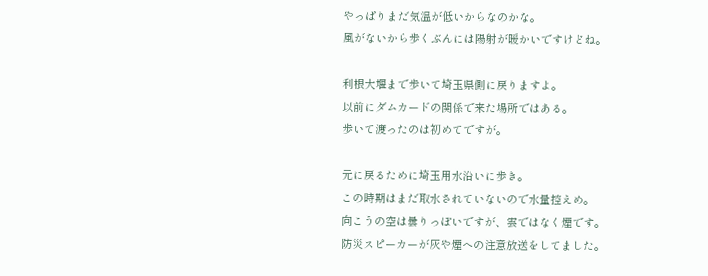やっぱりまだ気温が低いからなのかな。
風がないから歩くぶんには陽射が暖かいですけどね。

利根大堰まで歩いて埼玉県側に戻りますよ。
以前にダムカードの関係で来た場所ではある。
歩いて渡ったのは初めてですが。

元に戻るために埼玉用水沿いに歩き。
この時期はまだ取水されていないので水量控えめ。
向こうの空は曇りっぽいですが、雲ではなく煙です。
防災スピーカーが灰や煙への注意放送をしてました。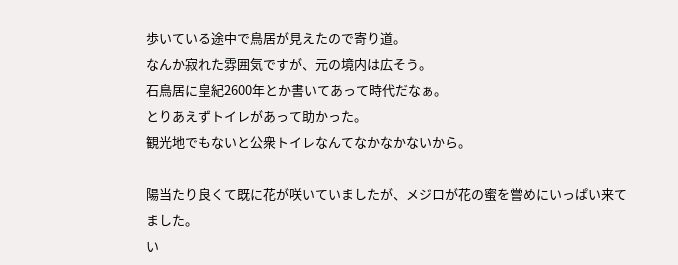歩いている途中で鳥居が見えたので寄り道。
なんか寂れた雰囲気ですが、元の境内は広そう。
石鳥居に皇紀2600年とか書いてあって時代だなぁ。
とりあえずトイレがあって助かった。
観光地でもないと公衆トイレなんてなかなかないから。

陽当たり良くて既に花が咲いていましたが、メジロが花の蜜を嘗めにいっぱい来てました。
い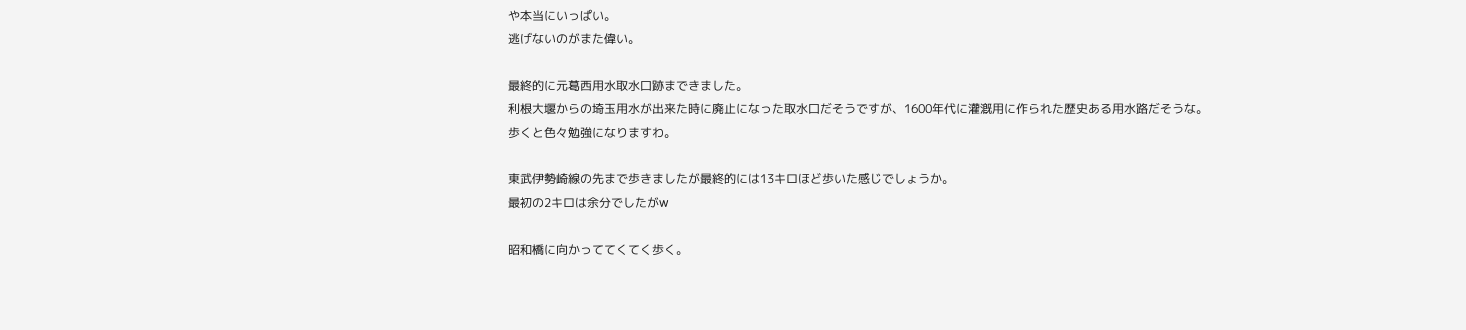や本当にいっぱい。
逃げないのがまた偉い。

最終的に元葛西用水取水口跡まできました。
利根大堰からの埼玉用水が出来た時に廃止になった取水口だそうですが、1600年代に灌漑用に作られた歴史ある用水路だそうな。
歩くと色々勉強になりますわ。

東武伊勢崎線の先まで歩きましたが最終的には13キロほど歩いた感じでしょうか。
最初の2キロは余分でしたがw

昭和橋に向かっててくてく歩く。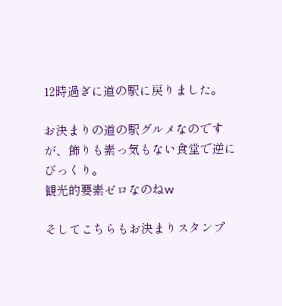12時過ぎに道の駅に戻りました。

お決まりの道の駅グルメなのですが、飾りも素っ気もない食堂で逆にびっくり。
観光的要素ゼロなのねw

そしてこちらもお決まりスタンプ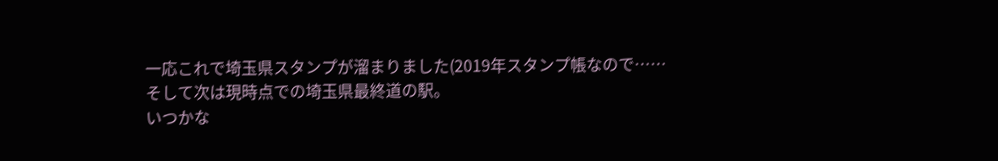一応これで埼玉県スタンプが溜まりました(2019年スタンプ帳なので……
そして次は現時点での埼玉県最終道の駅。
いつかな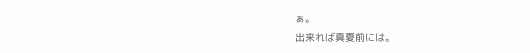ぁ。
出来れば真夏前には。